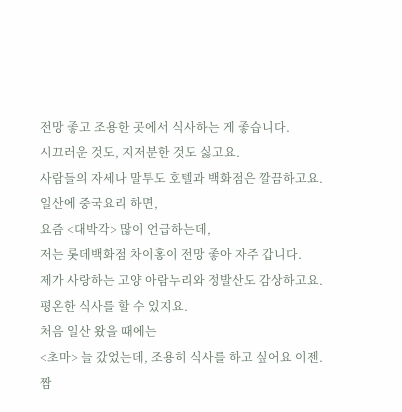전망 좋고 조용한 곳에서 식사하는 게 좋습니다.
시끄러운 것도, 지저분한 것도 싫고요.
사람들의 자세나 말투도 호텔과 백화점은 깔끔하고요.
일산에 중국요리 하면,
요즘 <대박각> 많이 언급하는데,
저는 롯데백화점 차이홍이 전망 좋아 자주 갑니다.
제가 사랑하는 고양 아람누리와 정발산도 감상하고요.
평온한 식사를 할 수 있지요.
처음 일산 왔을 때에는
<초마> 늘 갔었는데, 조용히 식사를 하고 싶어요 이젠.
짬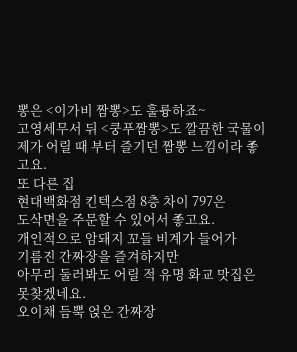뽕은 <이가비 짬뽕>도 훌륭하죠~
고영세무서 뒤 <쿵푸짬뽕>도 깔끔한 국물이
제가 어릴 때 부터 즐기던 짬뽕 느낌이라 좋고요.
또 다른 집
현대백화점 킨텍스점 8층 차이 797은
도삭면을 주문할 수 있어서 좋고요.
개인적으로 암돼지 꼬들 비계가 들어가
기름진 간짜장을 즐겨하지만
아무리 둘러봐도 어릴 적 유명 화교 맛집은 못찾겠네요.
오이채 듬뿍 얹은 간짜장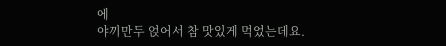에
야끼만두 얹어서 참 맛있게 먹었는데요.